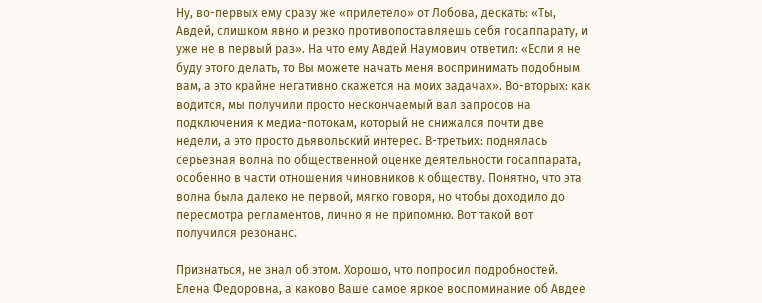Ну, во-первых ему сразу же «прилетело» от Лобова, дескать: «Ты, Авдей, слишком явно и резко противопоставляешь себя госаппарату, и уже не в первый раз». На что ему Авдей Наумович ответил: «Если я не буду этого делать, то Вы можете начать меня воспринимать подобным вам, а это крайне негативно скажется на моих задачах». Во-вторых: как водится, мы получили просто нескончаемый вал запросов на подключения к медиа-потокам, который не снижался почти две недели, а это просто дьявольский интерес. В-третьих: поднялась серьезная волна по общественной оценке деятельности госаппарата, особенно в части отношения чиновников к обществу. Понятно, что эта волна была далеко не первой, мягко говоря, но чтобы доходило до пересмотра регламентов, лично я не припомню. Вот такой вот получился резонанс.

Признаться, не знал об этом. Хорошо, что попросил подробностей. Елена Федоровна, а каково Ваше самое яркое воспоминание об Авдее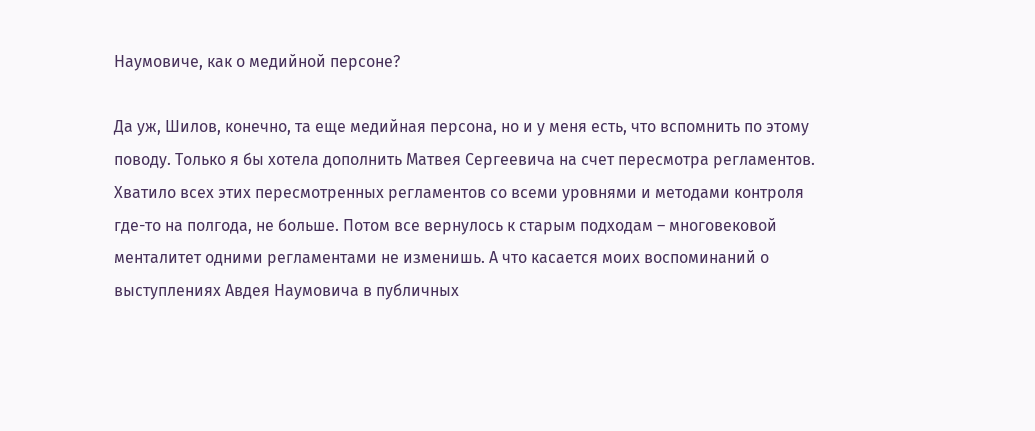Наумовиче, как о медийной персоне?

Да уж, Шилов, конечно, та еще медийная персона, но и у меня есть, что вспомнить по этому поводу. Только я бы хотела дополнить Матвея Сергеевича на счет пересмотра регламентов. Хватило всех этих пересмотренных регламентов со всеми уровнями и методами контроля где-то на полгода, не больше. Потом все вернулось к старым подходам – многовековой менталитет одними регламентами не изменишь. А что касается моих воспоминаний о выступлениях Авдея Наумовича в публичных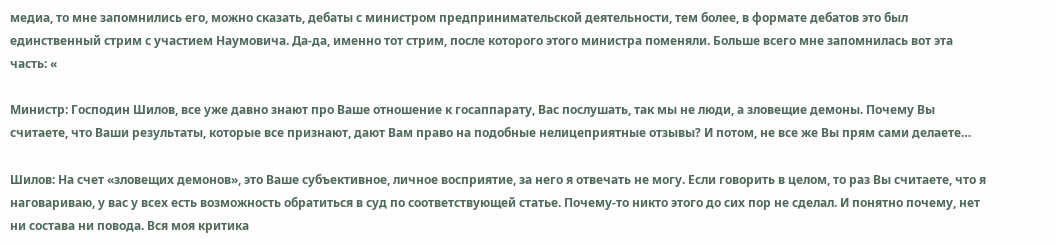медиа, то мне запомнились его, можно сказать, дебаты с министром предпринимательской деятельности, тем более, в формате дебатов это был единственный стрим с участием Наумовича. Да-да, именно тот стрим, после которого этого министра поменяли. Больше всего мне запомнилась вот эта часть: «

Министр: Господин Шилов, все уже давно знают про Ваше отношение к госаппарату, Вас послушать, так мы не люди, а зловещие демоны. Почему Вы считаете, что Ваши результаты, которые все признают, дают Вам право на подобные нелицеприятные отзывы? И потом, не все же Вы прям сами делаете…

Шилов: На счет «зловещих демонов», это Ваше субъективное, личное восприятие, за него я отвечать не могу. Если говорить в целом, то раз Вы считаете, что я наговариваю, у вас у всех есть возможность обратиться в суд по соответствующей статье. Почему-то никто этого до сих пор не сделал. И понятно почему, нет ни состава ни повода. Вся моя критика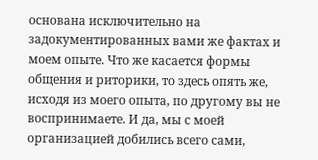основана исключительно на задокументированных вами же фактах и моем опыте. Что же касается формы общения и риторики, то здесь опять же, исходя из моего опыта, по другому вы не воспринимаете. И да, мы с моей организацией добились всего сами,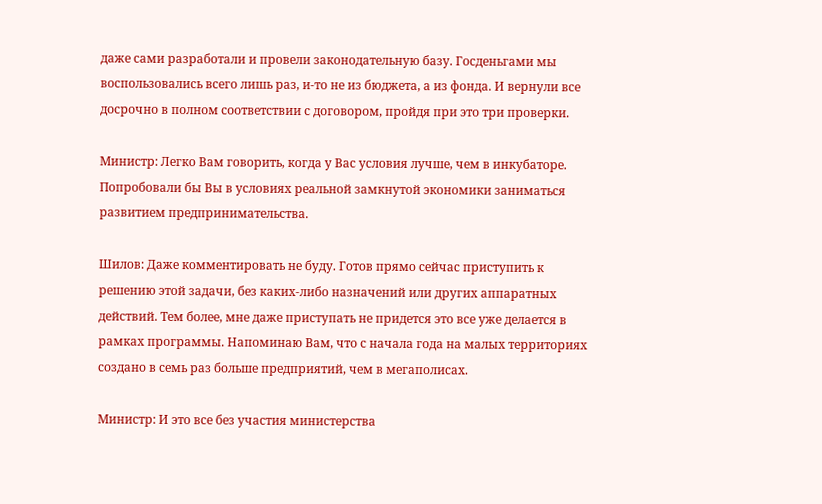даже сами разработали и провели законодательную базу. Госденьгами мы воспользовались всего лишь раз, и-то не из бюджета, а из фонда. И вернули все досрочно в полном соответствии с договором, пройдя при это три проверки.

Министр: Легко Вам говорить, когда у Вас условия лучше, чем в инкубаторе. Попробовали бы Вы в условиях реальной замкнутой экономики заниматься развитием предпринимательства.

Шилов: Даже комментировать не буду. Готов прямо сейчас приступить к решению этой задачи, без каких-либо назначений или других аппаратных действий. Тем более, мне даже приступать не придется это все уже делается в рамках программы. Напоминаю Вам, что с начала года на малых территориях создано в семь раз больше предприятий, чем в мегаполисах.

Министр: И это все без участия министерства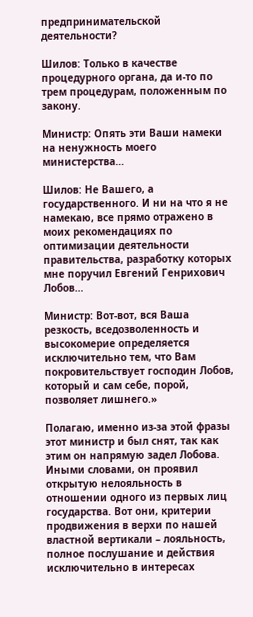предпринимательской деятельности?

Шилов: Только в качестве процедурного органа, да и-то по трем процедурам, положенным по закону.

Министр: Опять эти Ваши намеки на ненужность моего министерства…

Шилов: Не Вашего, а государственного. И ни на что я не намекаю, все прямо отражено в моих рекомендациях по оптимизации деятельности правительства, разработку которых мне поручил Евгений Генрихович Лобов…

Министр: Вот-вот, вся Ваша резкость, вседозволенность и высокомерие определяется исключительно тем, что Вам покровительствует господин Лобов, который и сам себе, порой, позволяет лишнего.»

Полагаю, именно из-за этой фразы этот министр и был снят, так как этим он напрямую задел Лобова. Иными словами, он проявил открытую нелояльность в отношении одного из первых лиц государства. Вот они, критерии продвижения в верхи по нашей властной вертикали – лояльность, полное послушание и действия исключительно в интересах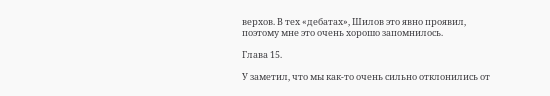верхов. В тех «дебатах», Шилов это явно проявил, поэтому мне это очень хорошо запомнилось.

Глава 15.

У заметил, что мы как-то очень сильно отклонились от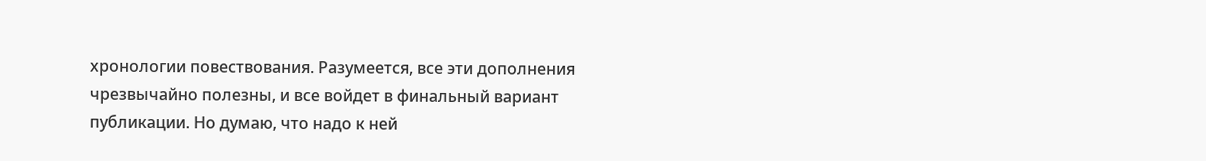хронологии повествования. Разумеется, все эти дополнения чрезвычайно полезны, и все войдет в финальный вариант публикации. Но думаю, что надо к ней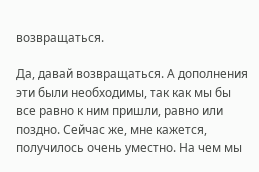возвращаться.

Да, давай возвращаться. А дополнения эти были необходимы, так как мы бы все равно к ним пришли, равно или поздно. Сейчас же, мне кажется, получилось очень уместно. На чем мы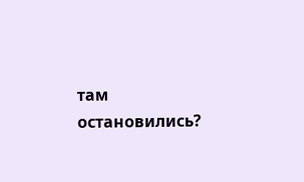там остановились?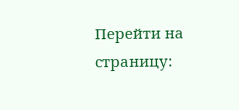Перейти на страницу: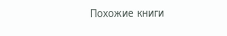Похожие книги